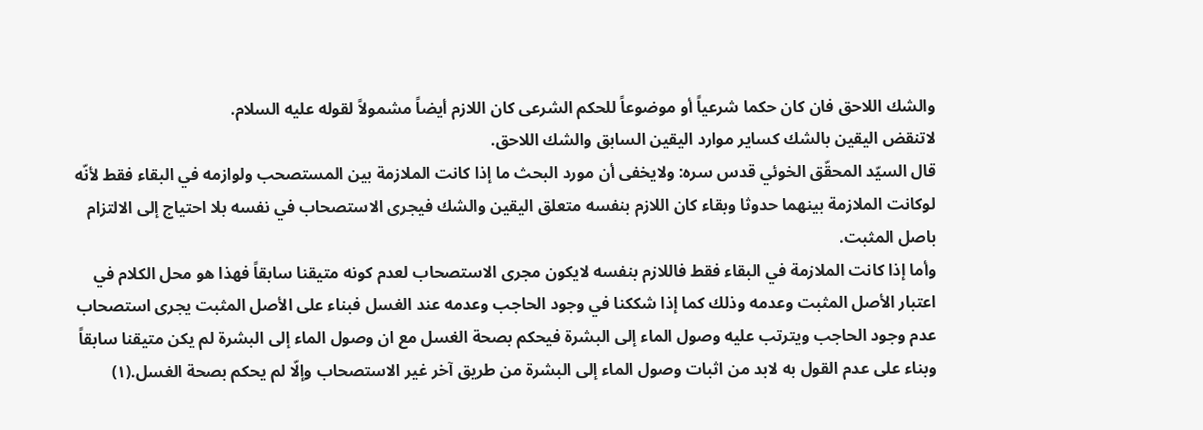والشك اللاحق فان كان حكما شرعياً أو موضوعاً للحكم الشرعى كان اللازم أيضاً مشمولاً لقوله عليه السلام.
لاتنقض اليقين بالشك كساير موارد اليقين السابق والشك اللاحق.
قال السيّد المحقّق الخوئي قدس سره: ولايخفى أن مورد البحث ما إذا كانت الملازمة بين المستصحب ولوازمه في البقاء فقط لأنّه لوكانت الملازمة بينهما حدوثا وبقاء كان اللازم بنفسه متعلق اليقين والشك فيجرى الاستصحاب في نفسه بلا احتياج إلى الالتزام باصل المثبت.
وأما إذا كانت الملازمة في البقاء فقط فاللازم بنفسه لايكون مجرى الاستصحاب لعدم كونه متيقنا سابقاً فهذا هو محل الكلام في اعتبار الأصل المثبت وعدمه وذلك كما إذا شككنا في وجود الحاجب وعدمه عند الغسل فبناء على الأصل المثبت يجرى استصحاب عدم وجود الحاجب ويترتب عليه وصول الماء إلى البشرة فيحكم بصحة الغسل مع ان وصول الماء إلى البشرة لم يكن متيقنا سابقاً وبناء على عدم القول به لابد من اثبات وصول الماء إلى البشرة من طريق آخر غير الاستصحاب وإلّا لم يحكم بصحة الغسل.(١)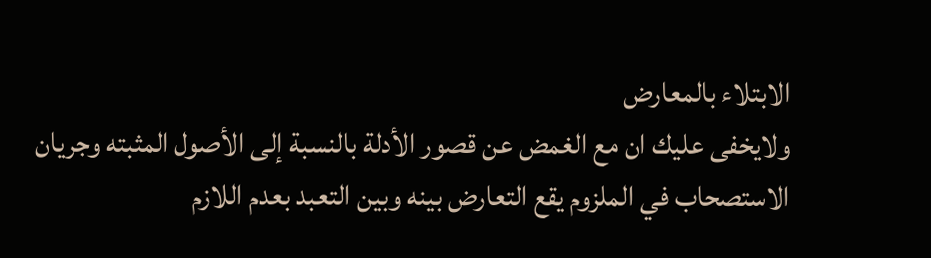الابتلاء بالمعارض
ولايخفى عليك ان مع الغمض عن قصور الأدلة بالنسبة إلى الأصول المثبته وجريان الاستصحاب في الملزوم يقع التعارض بينه وبين التعبد بعدم اللازم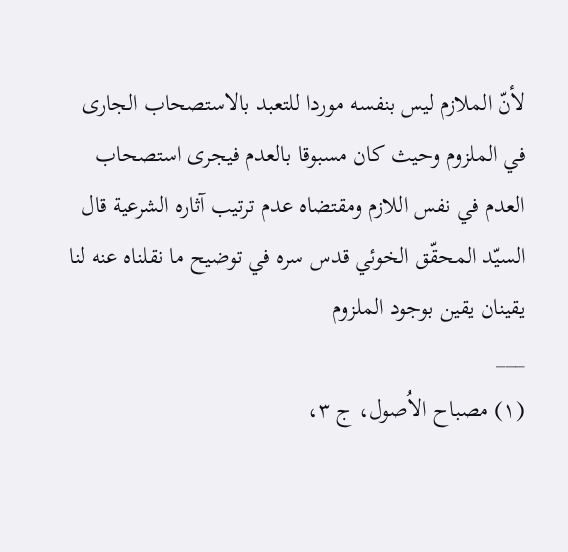لأنّ الملازم ليس بنفسه موردا للتعبد بالاستصحاب الجارى في الملزوم وحيث كان مسبوقا بالعدم فيجرى استصحاب العدم في نفس اللازم ومقتضاه عدم ترتيب آثاره الشرعية قال السيّد المحقّق الخوئي قدس سره في توضيح ما نقلناه عنه لنا يقينان يقين بوجود الملزوم
___
(١) مصباح الاُصول، ج ٣،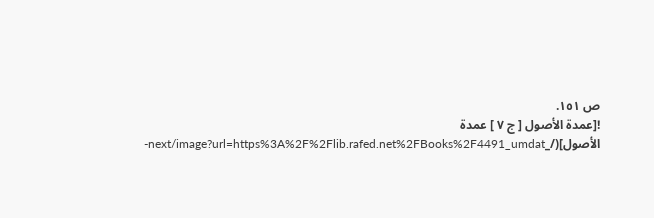ص ١٥١.
![عمدة الأصول [ ج ٧ ] عمدة الأصول](/_next/image?url=https%3A%2F%2Flib.rafed.net%2FBooks%2F4491_umdat-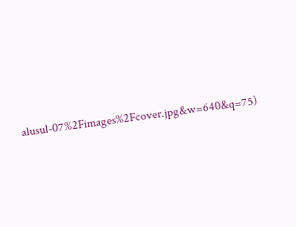alusul-07%2Fimages%2Fcover.jpg&w=640&q=75)